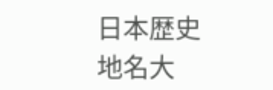日本歴史地名大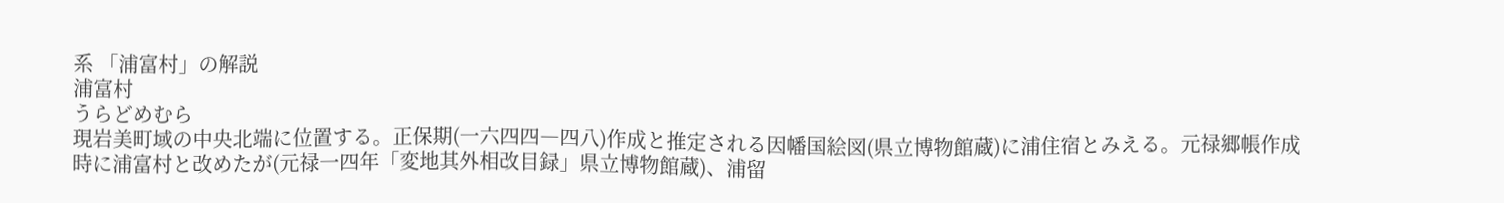系 「浦富村」の解説
浦富村
うらどめむら
現岩美町域の中央北端に位置する。正保期(一六四四―四八)作成と推定される因幡国絵図(県立博物館蔵)に浦住宿とみえる。元禄郷帳作成時に浦富村と改めたが(元禄一四年「変地其外相改目録」県立博物館蔵)、浦留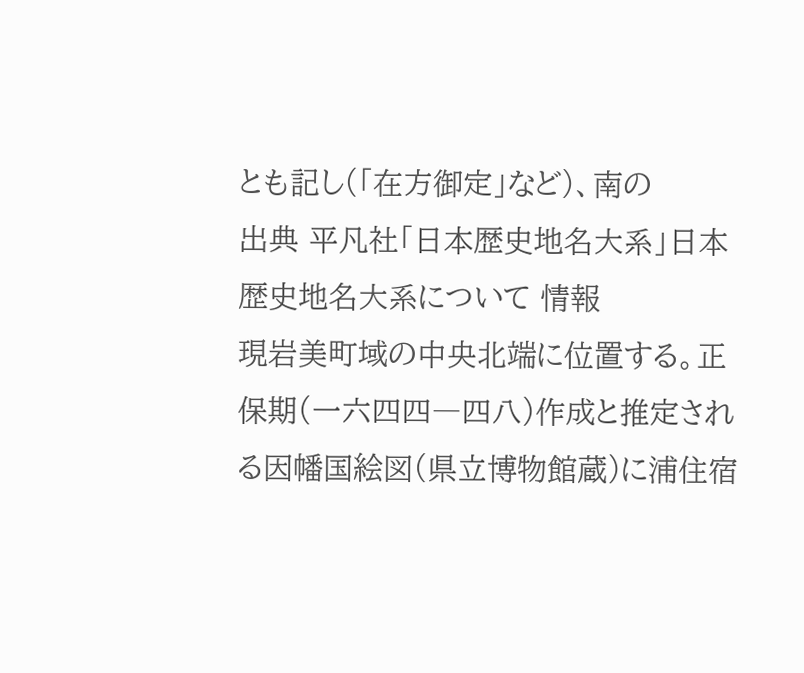とも記し(「在方御定」など)、南の
出典 平凡社「日本歴史地名大系」日本歴史地名大系について 情報
現岩美町域の中央北端に位置する。正保期(一六四四―四八)作成と推定される因幡国絵図(県立博物館蔵)に浦住宿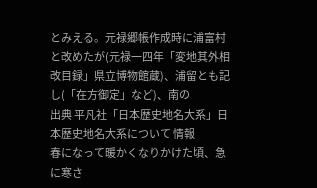とみえる。元禄郷帳作成時に浦富村と改めたが(元禄一四年「変地其外相改目録」県立博物館蔵)、浦留とも記し(「在方御定」など)、南の
出典 平凡社「日本歴史地名大系」日本歴史地名大系について 情報
春になって暖かくなりかけた頃、急に寒さ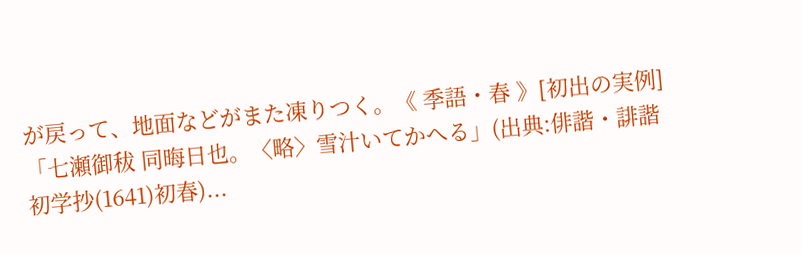が戻って、地面などがまた凍りつく。《 季語・春 》[初出の実例]「七瀬御秡 同晦日也。〈略〉雪汁いてかへる」(出典:俳諧・誹諧初学抄(1641)初春)...